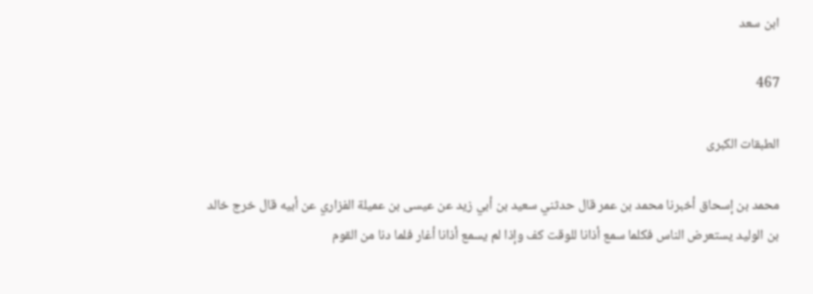ابن سعد

467

الطبقات الكبرى

محمد بن إسحاق أخبرنا محمد بن عمر قال حدثني سعيد بن أبي زيد عن عيسى بن عميلة الفزاري عن أبيه قال خرج خالد بن الوليد يستعرض الناس فكلما سمع أذانا للوقت كف وإذا لم يسمع أذانا أغار فلما دنا من القوم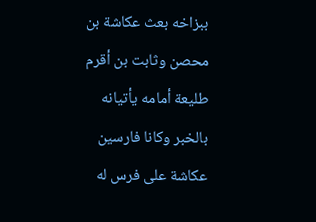ببزاخه بعث عكاشة بن محصن وثابت بن أقرم طليعة أمامه يأتيانه بالخبر وكانا فارسين عكاشة على فرس له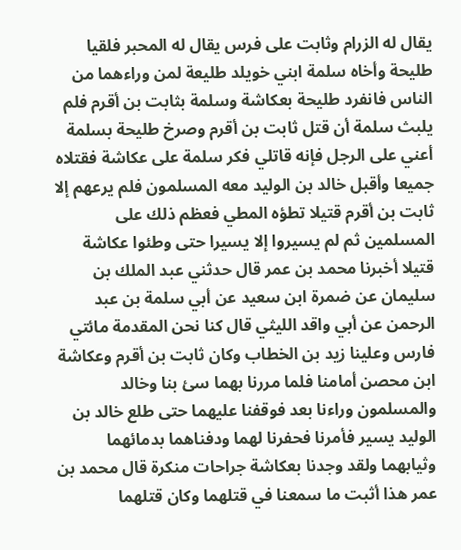يقال له الزرام وثابت على فرس يقال له المحبر فلقيا طليحة وأخاه سلمة ابني خويلد طليعة لمن وراءهما من الناس فانفرد طليحة بعكاشة وسلمة بثابت بن أقرم فلم يلبث سلمة أن قتل ثابت بن أقرم وصرخ طليحة بسلمة أعني على الرجل فإنه قاتلي فكر سلمة على عكاشة فقتلاه جميعا وأقبل خالد بن الوليد معه المسلمون فلم يرعهم إلا ثابت بن أقرم قتيلا تطؤه المطي فعظم ذلك على المسلمين ثم لم يسيروا إلا يسيرا حتى وطئوا عكاشة قتيلا أخبرنا محمد بن عمر قال حدثني عبد الملك بن سليمان عن ضمرة ابن سعيد عن أبي سلمة بن عبد الرحمن عن أبي واقد الليثي قال كنا نحن المقدمة مائتي فارس وعلينا زيد بن الخطاب وكان ثابت بن أقرم وعكاشة ابن محصن أمامنا فلما مررنا بهما سئ بنا وخالد والمسلمون وراءنا بعد فوقفنا عليهما حتى طلع خالد بن الوليد يسير فأمرنا فحفرنا لهما ودفناهما بدمائهما وثيابهما ولقد وجدنا بعكاشة جراحات منكرة قال محمد بن عمر هذا أثبت ما سمعنا في قتلهما وكان قتلهما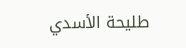طليحة الأسدي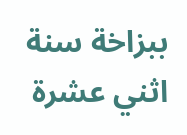ببزاخة سنة اثني عشرة